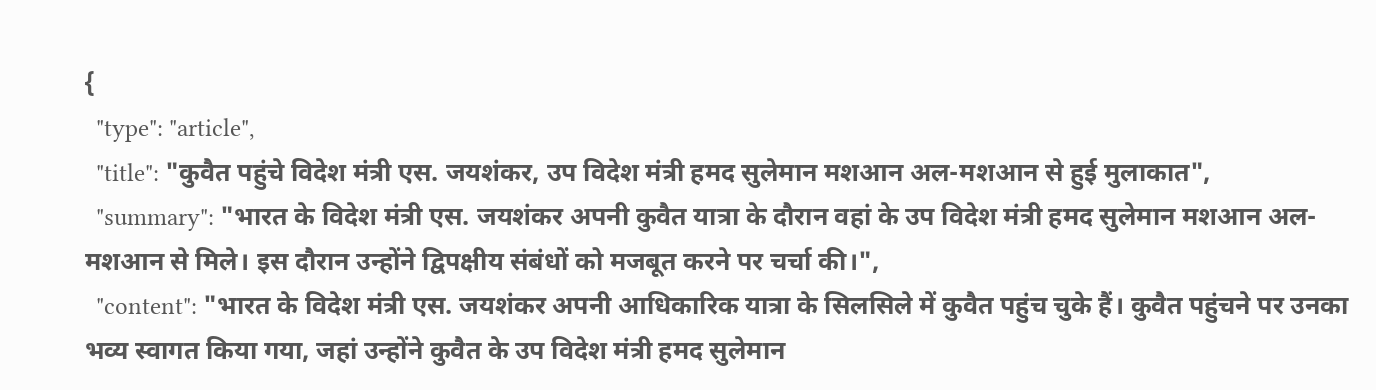{
  "type": "article",
  "title": "कुवैत पहुंचे विदेश मंत्री एस. जयशंकर, उप विदेश मंत्री हमद सुलेमान मशआन अल-मशआन से हुई मुलाकात",
  "summary": "भारत के विदेश मंत्री एस. जयशंकर अपनी कुवैत यात्रा के दौरान वहां के उप विदेश मंत्री हमद सुलेमान मशआन अल-मशआन से मिले। इस दौरान उन्होंने द्विपक्षीय संबंधों को मजबूत करने पर चर्चा की।",
  "content": "भारत के विदेश मंत्री एस. जयशंकर अपनी आधिकारिक यात्रा के सिलसिले में कुवैत पहुंच चुके हैं। कुवैत पहुंचने पर उनका भव्य स्वागत किया गया, जहां उन्होंने कुवैत के उप विदेश मंत्री हमद सुलेमान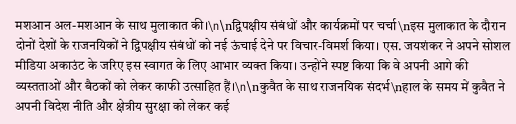मशआन अल-मशआन के साथ मुलाकात की।\n\nद्विपक्षीय संबंधों और कार्यक्रमों पर चर्चा\nइस मुलाकात के दौरान दोनों देशों के राजनयिकों ने द्विपक्षीय संबंधों को नई ऊंचाई देने पर विचार-विमर्श किया। एस. जयशंकर ने अपने सोशल मीडिया अकाउंट के जरिए इस स्वागत के लिए आभार व्यक्त किया। उन्होंने स्पष्ट किया कि वे अपनी आगे की व्यस्तताओं और बैठकों को लेकर काफी उत्साहित हैं।\n\nकुवैत के साथ राजनयिक संदर्भ\nहाल के समय में कुवैत ने अपनी विदेश नीति और क्षेत्रीय सुरक्षा को लेकर कई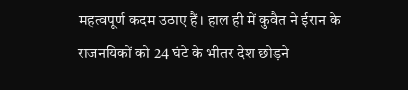महत्वपूर्ण कदम उठाए हैं। हाल ही में कुवैत ने ईरान के राजनयिकों को 24 घंटे के भीतर देश छोड़ने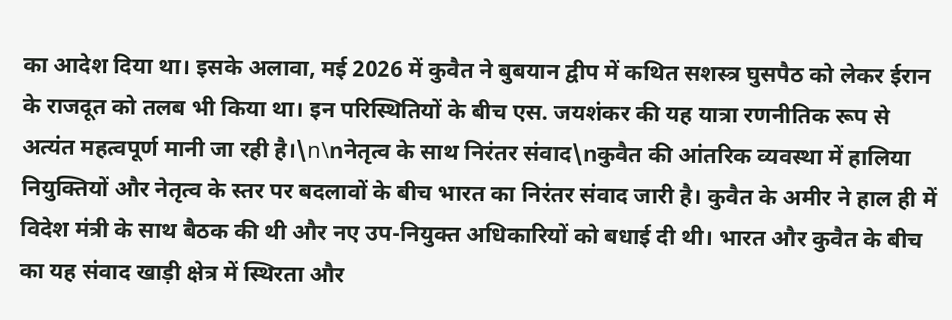का आदेश दिया था। इसके अलावा, मई 2026 में कुवैत ने बुबयान द्वीप में कथित सशस्त्र घुसपैठ को लेकर ईरान के राजदूत को तलब भी किया था। इन परिस्थितियों के बीच एस. जयशंकर की यह यात्रा रणनीतिक रूप से अत्यंत महत्वपूर्ण मानी जा रही है।\n\nनेतृत्व के साथ निरंतर संवाद\nकुवैत की आंतरिक व्यवस्था में हालिया नियुक्तियों और नेतृत्व के स्तर पर बदलावों के बीच भारत का निरंतर संवाद जारी है। कुवैत के अमीर ने हाल ही में विदेश मंत्री के साथ बैठक की थी और नए उप-नियुक्त अधिकारियों को बधाई दी थी। भारत और कुवैत के बीच का यह संवाद खाड़ी क्षेत्र में स्थिरता और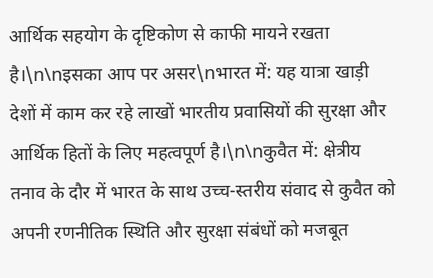आर्थिक सहयोग के दृष्टिकोण से काफी मायने रखता है।\n\nइसका आप पर असर\nभारत में: यह यात्रा खाड़ी देशों में काम कर रहे लाखों भारतीय प्रवासियों की सुरक्षा और आर्थिक हितों के लिए महत्वपूर्ण है।\n\nकुवैत में: क्षेत्रीय तनाव के दौर में भारत के साथ उच्च-स्तरीय संवाद से कुवैत को अपनी रणनीतिक स्थिति और सुरक्षा संबंधों को मजबूत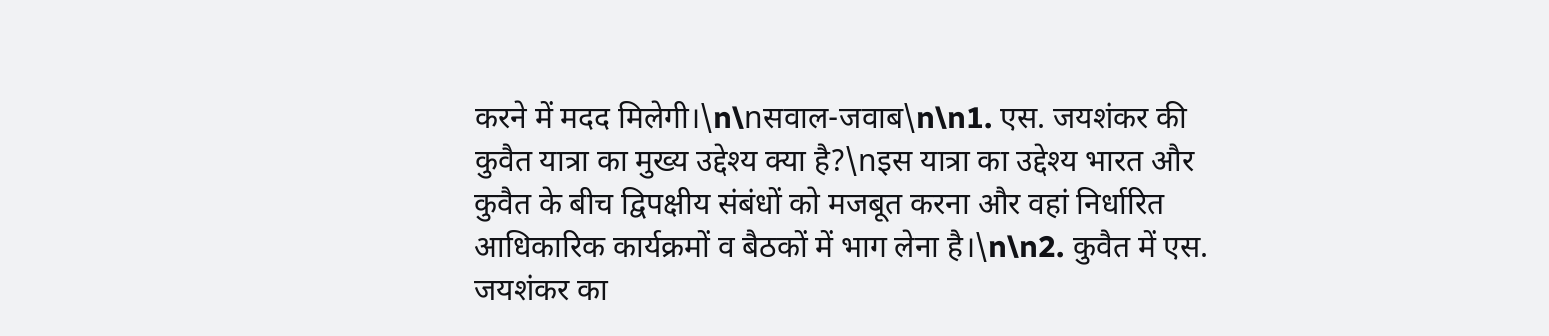करने में मदद मिलेगी।\n\nसवाल-जवाब\n\n1. एस. जयशंकर की कुवैत यात्रा का मुख्य उद्देश्य क्या है?\nइस यात्रा का उद्देश्य भारत और कुवैत के बीच द्विपक्षीय संबंधों को मजबूत करना और वहां निर्धारित आधिकारिक कार्यक्रमों व बैठकों में भाग लेना है।\n\n2. कुवैत में एस. जयशंकर का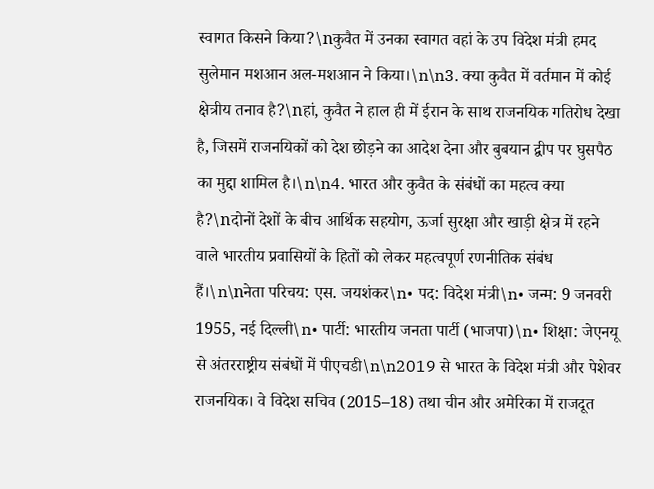स्वागत किसने किया?\nकुवैत में उनका स्वागत वहां के उप विदेश मंत्री हमद सुलेमान मशआन अल-मशआन ने किया।\n\n3. क्या कुवैत में वर्तमान में कोई क्षेत्रीय तनाव है?\nहां, कुवैत ने हाल ही में ईरान के साथ राजनयिक गतिरोध देखा है, जिसमें राजनयिकों को देश छोड़ने का आदेश देना और बुबयान द्वीप पर घुसपैठ का मुद्दा शामिल है।\n\n4. भारत और कुवैत के संबंधों का महत्व क्या है?\nदोनों देशों के बीच आर्थिक सहयोग, ऊर्जा सुरक्षा और खाड़ी क्षेत्र में रहने वाले भारतीय प्रवासियों के हितों को लेकर महत्वपूर्ण रणनीतिक संबंध हैं।\n\nनेता परिचय: एस. जयशंकर\n• पद: विदेश मंत्री\n• जन्म: 9 जनवरी 1955, नई दिल्ली\n• पार्टी: भारतीय जनता पार्टी (भाजपा)\n• शिक्षा: जेएनयू से अंतरराष्ट्रीय संबंधों में पीएचडी\n\n2019 से भारत के विदेश मंत्री और पेशेवर राजनयिक। वे विदेश सचिव (2015–18) तथा चीन और अमेरिका में राजदूत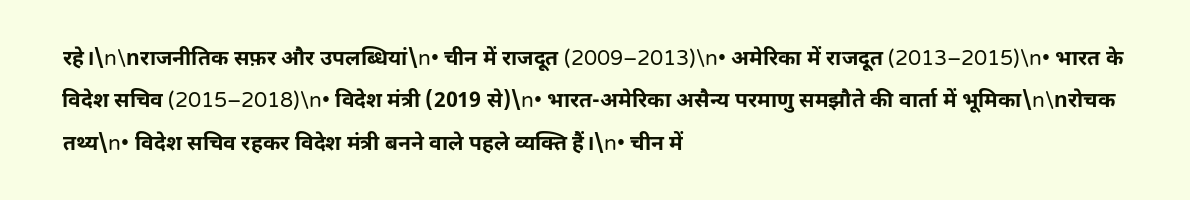रहे।\n\nराजनीतिक सफ़र और उपलब्धियां\n• चीन में राजदूत (2009–2013)\n• अमेरिका में राजदूत (2013–2015)\n• भारत के विदेश सचिव (2015–2018)\n• विदेश मंत्री (2019 से)\n• भारत-अमेरिका असैन्य परमाणु समझौते की वार्ता में भूमिका\n\nरोचक तथ्य\n• विदेश सचिव रहकर विदेश मंत्री बनने वाले पहले व्यक्ति हैं।\n• चीन में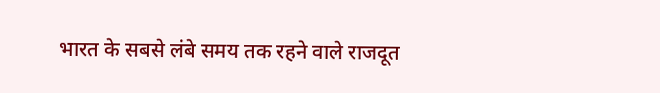भारत के सबसे लंबे समय तक रहने वाले राजदूत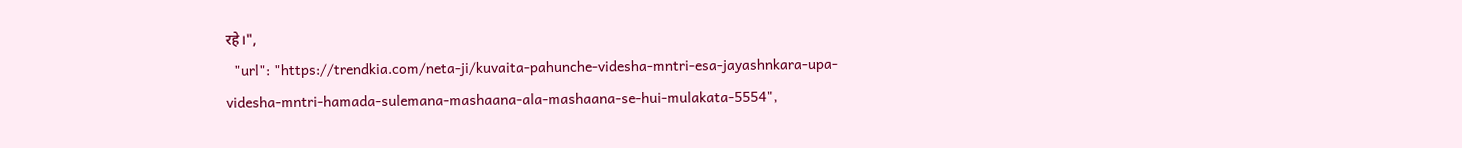रहे।",
  "url": "https://trendkia.com/neta-ji/kuvaita-pahunche-videsha-mntri-esa-jayashnkara-upa-videsha-mntri-hamada-sulemana-mashaana-ala-mashaana-se-hui-mulakata-5554",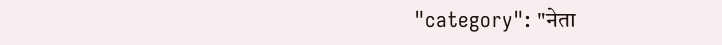"category": "नेता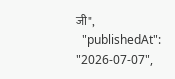जी",
  "publishedAt": "2026-07-07",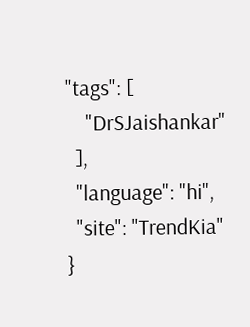"tags": [
    "DrSJaishankar"
  ],
  "language": "hi",
  "site": "TrendKia"
}